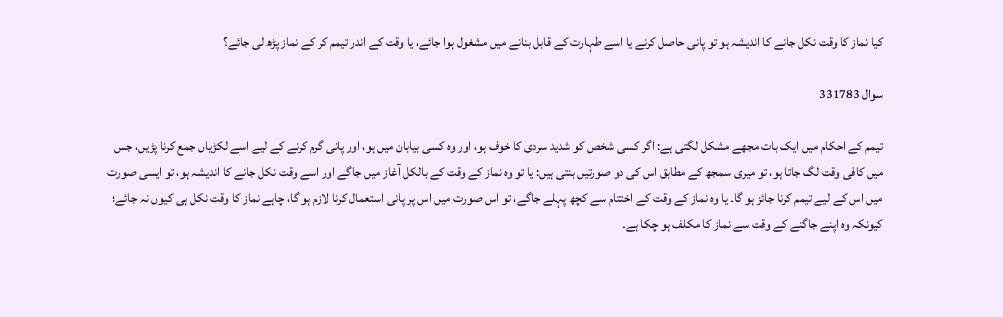کیا نماز کا وقت نکل جانے کا اندیشہ ہو تو پانی حاصل کرنے یا اسے طہارت کے قابل بنانے میں مشغول ہوا جائے، یا وقت کے اندر تیمم کر کے نماز پڑھ لی جائے؟

سوال 331783

تیمم کے احکام میں ایک بات مجھے مشکل لگتی ہے: اگر کسی شخص کو شدید سردی کا خوف ہو، اور وہ کسی بیابان میں ہو، اور پانی گرم کرنے کے لیے اسے لکڑیاں جمع کرنا پڑیں، جس میں کافی وقت لگ جاتا ہو، تو میری سمجھ کے مطابق اس کی دو صورتیں بنتی ہیں: یا تو وہ نماز کے وقت کے بالکل آغاز میں جاگے اور اسے وقت نکل جانے کا اندیشہ ہو، تو ایسی صورت میں اس کے لیے تیمم کرنا جائز ہو گا۔ یا وہ نماز کے وقت کے اختتام سے کچھ پہلے جاگے، تو اس صورت میں اس پر پانی استعمال کرنا لازم ہو گا، چاہے نماز کا وقت نکل ہی کیوں نہ جائے؛ کیونکہ وہ اپنے جاگنے کے وقت سے نماز کا مکلف ہو چکا ہے۔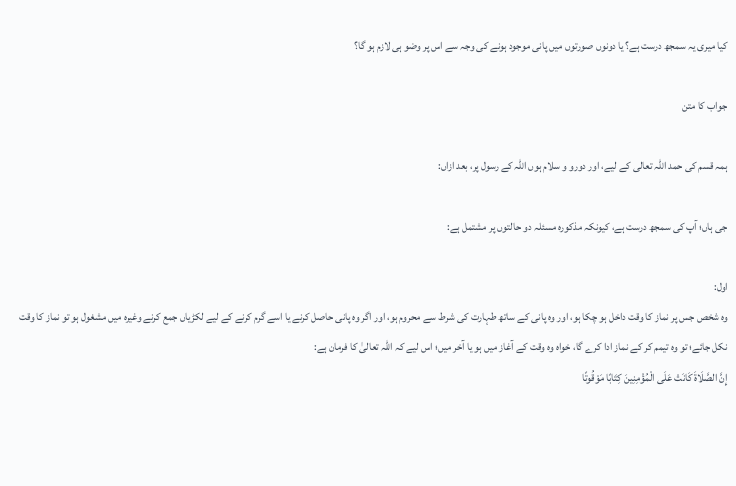کیا میری یہ سمجھ درست ہے؟ یا دونوں صورتوں میں پانی موجود ہونے کی وجہ سے اس پر وضو ہی لازم ہو گا؟

جواب کا متن

ہمہ قسم کی حمد اللہ تعالی کے لیے، اور دورو و سلام ہوں اللہ کے رسول پر، بعد ازاں:

جی ہاں؛ آپ کی سمجھ درست ہے، کیونکہ مذکورہ مسئلہ دو حالتوں پر مشتمل ہے:

اول:
وہ شخص جس پر نماز کا وقت داخل ہو چکا ہو، اور وہ پانی کے ساتھ طہارت کی شرط سے محروم ہو، اور اگر وہ پانی حاصل کرنے یا اسے گرم کرنے کے لیے لکڑیاں جمع کرنے وغیرہ میں مشغول ہو تو نماز کا وقت نکل جائے؛ تو وہ تیمم کر کے نماز ادا کرے گا، خواہ وہ وقت کے آغاز میں ہو یا آخر میں؛ اس لیے کہ اللہ تعالیٰ کا فرمان ہے:
إِنَّ الصَّلَاةَ كَانَتْ عَلَى الْمُؤْمِنِينَ كِتَابًا مَوْقُوتًا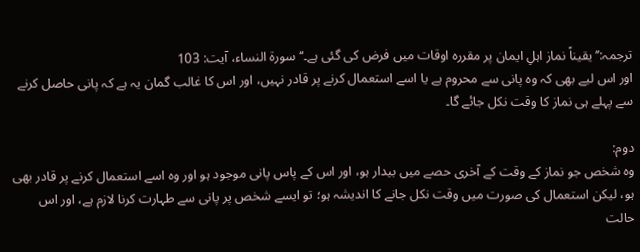ترجمہ:’’یقیناً نماز اہلِ ایمان پر مقررہ اوقات میں فرض کی گئی ہے۔‘‘ سورۃ النساء، آیت: 103
اور اس لیے بھی کہ وہ پانی سے محروم ہے یا اسے استعمال کرنے پر قادر نہیں، اور اس کا غالب گمان یہ ہے کہ پانی حاصل کرنے سے پہلے ہی نماز کا وقت نکل جائے گا۔

دوم:
وہ شخص جو نماز کے وقت کے آخری حصے میں بیدار ہو، اور اس کے پاس پانی موجود ہو اور وہ اسے استعمال کرنے پر قادر بھی ہو، لیکن استعمال کی صورت میں وقت نکل جانے کا اندیشہ ہو؛ تو ایسے شخص پر پانی سے طہارت کرنا لازم ہے، اور اس حالت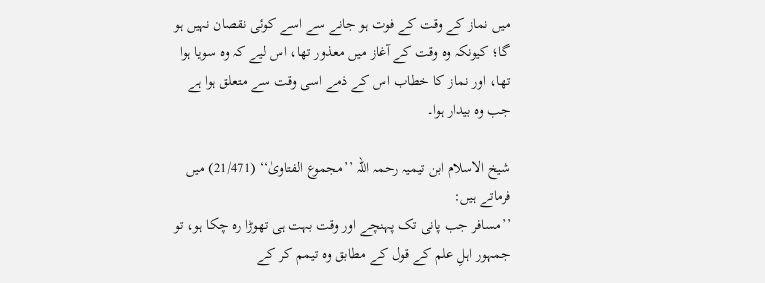میں نماز کے وقت کے فوت ہو جانے سے اسے کوئی نقصان نہیں ہو گا؛ کیونکہ وہ وقت کے آغاز میں معذور تھا، اس لیے کہ وہ سویا ہوا تھا، اور نماز کا خطاب اس کے ذمے اسی وقت سے متعلق ہوا ہے جب وہ بیدار ہوا۔

شیخ الاسلام ابن تیمیہ رحمہ اللہ ’’مجموع الفتاویٰ‘‘ (21/471) میں فرماتے ہیں:
’’مسافر جب پانی تک پہنچے اور وقت بہت ہی تھوڑا رہ چکا ہو، تو جمہور اہلِ علم کے قول کے مطابق وہ تیمم کر کے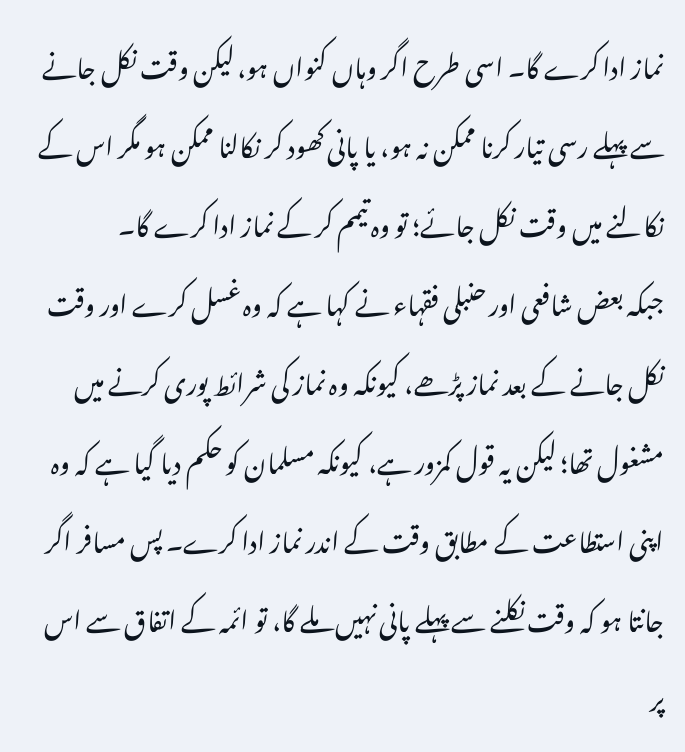نماز ادا کرے گا۔ اسی طرح اگر وہاں کنواں ہو، لیکن وقت نکل جانے سے پہلے رسی تیار کرنا ممکن نہ ہو، یا پانی کھود کر نکالنا ممکن ہو مگر اس کے نکالنے میں وقت نکل جائے؛ تو وہ تیمم کر کے نماز ادا کرے گا۔
جبکہ بعض شافعی اور حنبلی فقہاء نے کہا ہے کہ وہ غسل کرے اور وقت نکل جانے کے بعد نماز پڑھے، کیونکہ وہ نماز کی شرائط پوری کرنے میں مشغول تھا؛ لیکن یہ قول کمزور ہے، کیونکہ مسلمان کو حکم دیا گیا ہے کہ وہ اپنی استطاعت کے مطابق وقت کے اندر نماز ادا کرے۔ پس مسافر اگر جانتا ہو کہ وقت نکلنے سے پہلے پانی نہیں ملے گا، تو ائمہ کے اتفاق سے اس پر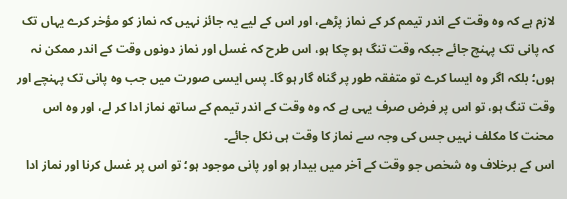لازم ہے کہ وہ وقت کے اندر تیمم کر کے نماز پڑھے، اور اس کے لیے یہ جائز نہیں کہ نماز کو مؤخر کرے یہاں تک کہ پانی تک پہنچ جائے جبکہ وقت تنگ ہو چکا ہو، اس طرح کہ غسل اور نماز دونوں وقت کے اندر ممکن نہ ہوں؛ بلکہ اگر وہ ایسا کرے تو متفقہ طور پر گناہ گار ہو گا۔ پس ایسی صورت میں جب وہ پانی تک پہنچے اور وقت تنگ ہو، تو اس پر فرض صرف یہی ہے کہ وہ وقت کے اندر تیمم کے ساتھ نماز ادا کر لے، اور وہ اس محنت کا مکلف نہیں جس کی وجہ سے نماز کا وقت ہی نکل جائے۔
اس کے برخلاف وہ شخص جو وقت کے آخر میں بیدار ہو اور پانی موجود ہو؛ تو اس پر غسل کرنا اور نماز ادا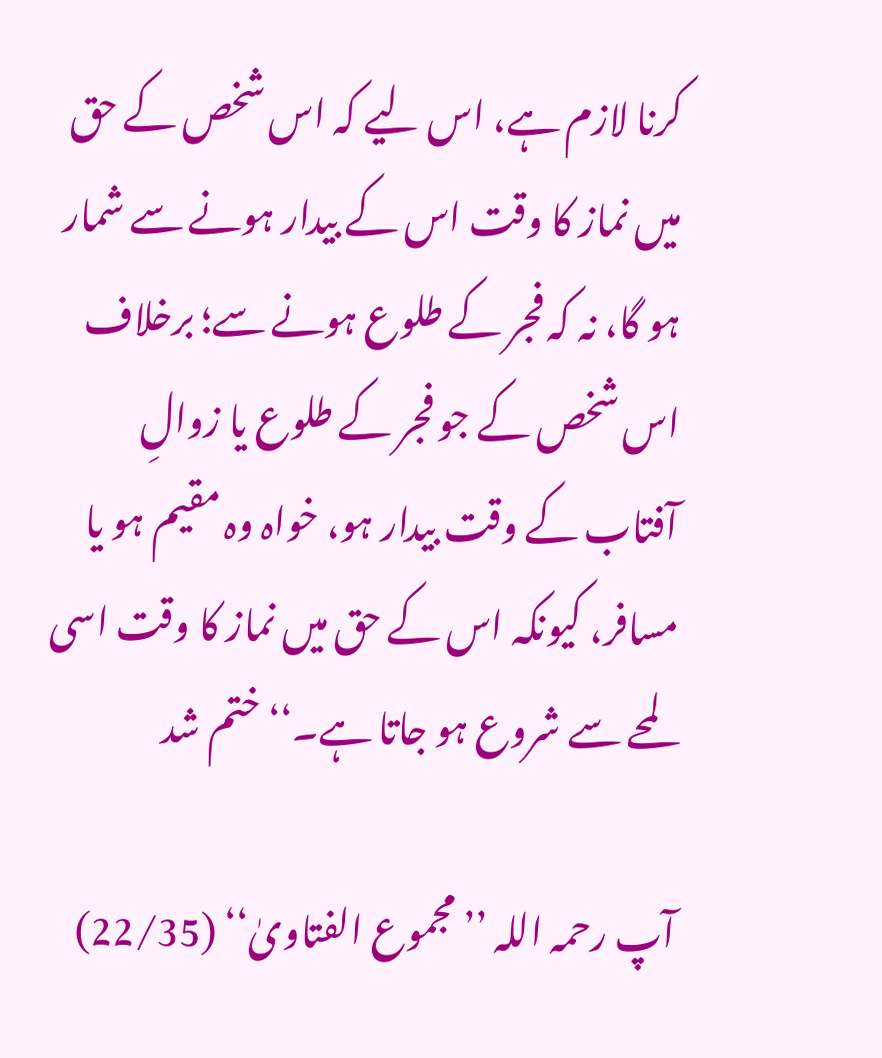کرنا لازم ہے، اس لیے کہ اس شخص کے حق میں نماز کا وقت اس کے بیدار ہونے سے شمار ہو گا، نہ کہ فجر کے طلوع ہونے سے؛ برخلاف اس شخص کے جو فجر کے طلوع یا زوالِ آفتاب کے وقت بیدار ہو، خواہ وہ مقیم ہو یا مسافر، کیونکہ اس کے حق میں نماز کا وقت اسی لمحے سے شروع ہو جاتا ہے۔‘‘ ختم شد

آپ رحمہ اللہ ’’مجموع الفتاویٰ‘‘ (22/35)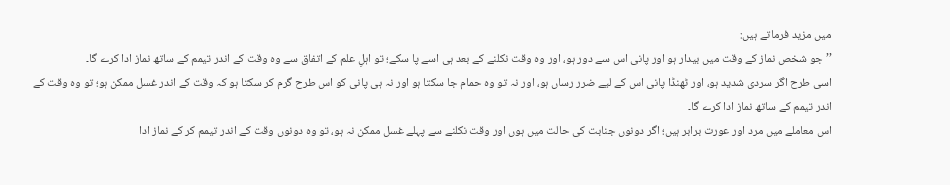میں مزید فرماتے ہیں:
’’جو شخص نماز کے وقت میں بیدار ہو اور پانی اس سے دور ہو، اور وہ وقت نکلنے کے بعد ہی اسے پا سکے؛ تو اہلِ علم کے اتفاق سے وہ وقت کے اندر تیمم کے ساتھ نماز ادا کرے گا۔
اسی طرح اگر سردی شدید ہو، اور ٹھنڈا پانی اس کے لیے ضرر رساں ہو، اور نہ تو وہ حمام جا سکتا ہو اور نہ ہی پانی کو اس طرح گرم کر سکتا ہو کہ وقت کے اندر غسل ممکن ہو؛ تو وہ وقت کے اندر تیمم کے ساتھ نماز ادا کرے گا۔
اس معاملے میں مرد اور عورت برابر ہیں؛ اگر دونوں جنابت کی حالت میں ہوں اور وقت نکلنے سے پہلے غسل ممکن نہ ہو، تو وہ دونوں وقت کے اندر تیمم کر کے نماز ادا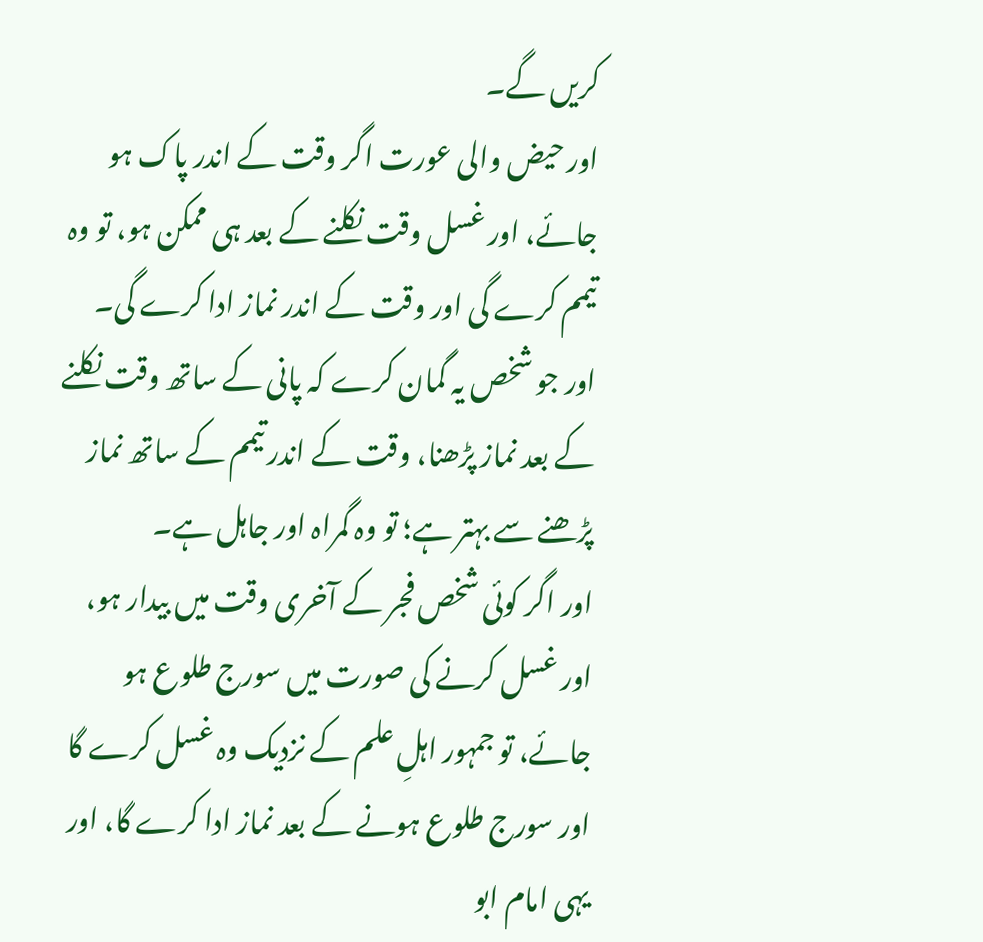کریں گے۔
اور حیض والی عورت اگر وقت کے اندر پاک ہو جائے، اور غسل وقت نکلنے کے بعد ہی ممکن ہو، تو وہ تیمم کرے گی اور وقت کے اندر نماز ادا کرے گی۔
اور جو شخص یہ گمان کرے کہ پانی کے ساتھ وقت نکلنے کے بعد نماز پڑھنا، وقت کے اندر تیمم کے ساتھ نماز پڑھنے سے بہتر ہے؛ تو وہ گمراہ اور جاہل ہے۔
اور اگر کوئی شخص فجر کے آخری وقت میں بیدار ہو، اور غسل کرنے کی صورت میں سورج طلوع ہو جائے، تو جمہور اہلِ علم کے نزدیک وہ غسل کرے گا اور سورج طلوع ہونے کے بعد نماز ادا کرے گا، اور یہی امام ابو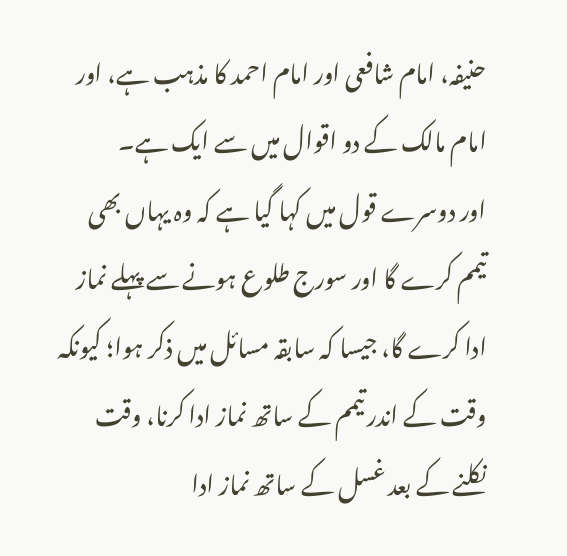حنیفہ، امام شافعی اور امام احمد کا مذہب ہے، اور امام مالک کے دو اقوال میں سے ایک ہے۔
اور دوسرے قول میں کہا گیا ہے کہ وہ یہاں بھی تیمم کرے گا اور سورج طلوع ہونے سے پہلے نماز ادا کرے گا، جیسا کہ سابقہ مسائل میں ذکر ہوا؛ کیونکہ وقت کے اندر تیمم کے ساتھ نماز ادا کرنا، وقت نکلنے کے بعد غسل کے ساتھ نماز ادا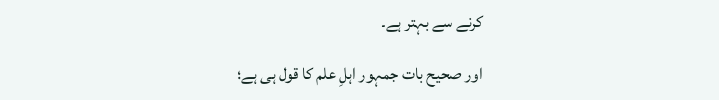کرنے سے بہتر ہے۔

اور صحیح بات جمہور اہلِ علم کا قول ہی ہے؛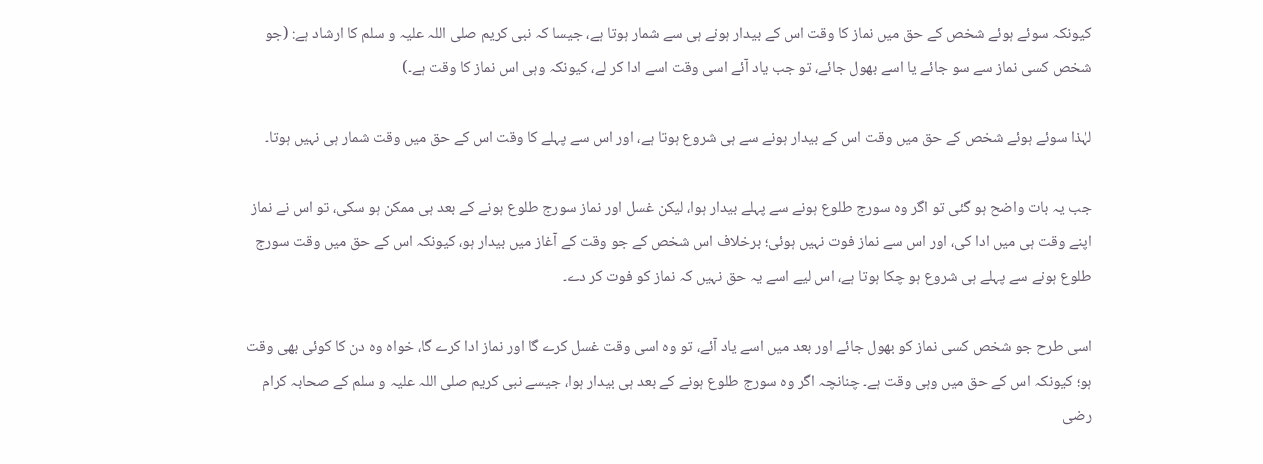کیونکہ سوئے ہوئے شخص کے حق میں نماز کا وقت اس کے بیدار ہونے ہی سے شمار ہوتا ہے، جیسا کہ نبی کریم صلی اللہ علیہ و سلم کا ارشاد ہے: (جو شخص کسی نماز سے سو جائے یا اسے بھول جائے، تو جب یاد آئے اسی وقت اسے ادا کر لے، کیونکہ وہی اس نماز کا وقت ہے۔)

لہٰذا سوئے ہوئے شخص کے حق میں وقت اس کے بیدار ہونے سے ہی شروع ہوتا ہے، اور اس سے پہلے کا وقت اس کے حق میں وقت شمار ہی نہیں ہوتا۔

جب یہ بات واضح ہو گئی تو اگر وہ سورج طلوع ہونے سے پہلے بیدار ہوا، لیکن غسل اور نماز سورج طلوع ہونے کے بعد ہی ممکن ہو سکی، تو اس نے نماز اپنے وقت ہی میں ادا کی، اور اس سے نماز فوت نہیں ہوئی؛ برخلاف اس شخص کے جو وقت کے آغاز میں بیدار ہو، کیونکہ اس کے حق میں وقت سورج طلوع ہونے سے پہلے ہی شروع ہو چکا ہوتا ہے، اس لیے اسے یہ حق نہیں کہ نماز کو فوت کر دے۔

اسی طرح جو شخص کسی نماز کو بھول جائے اور بعد میں اسے یاد آئے، تو وہ اسی وقت غسل کرے گا اور نماز ادا کرے گا، خواہ وہ دن کا کوئی بھی وقت ہو؛ کیونکہ اس کے حق میں وہی وقت ہے۔ چنانچہ اگر وہ سورج طلوع ہونے کے بعد ہی بیدار ہوا، جیسے نبی کریم صلی اللہ علیہ و سلم کے صحابہ کرام رضی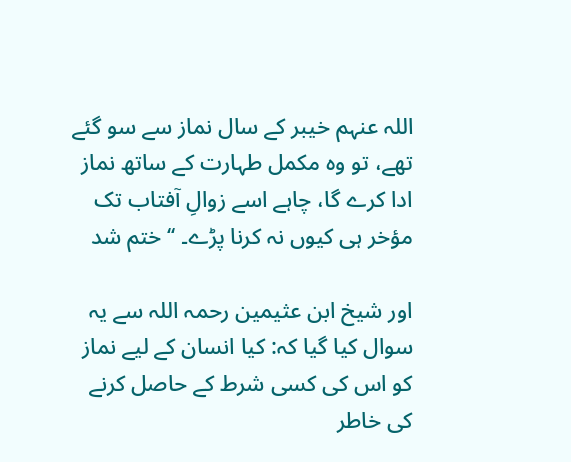اللہ عنہم خیبر کے سال نماز سے سو گئے تھے، تو وہ مکمل طہارت کے ساتھ نماز ادا کرے گا، چاہے اسے زوالِ آفتاب تک مؤخر ہی کیوں نہ کرنا پڑے۔ ‘‘ ختم شد

اور شیخ ابن عثیمین رحمہ اللہ سے یہ سوال کیا گیا کہ: کیا انسان کے لیے نماز کو اس کی کسی شرط کے حاصل کرنے کی خاطر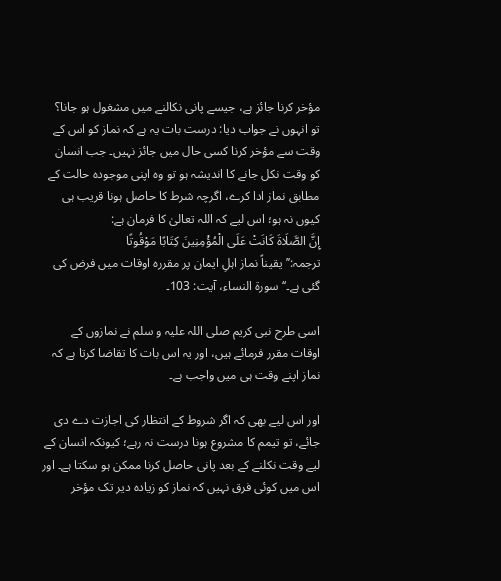مؤخر کرنا جائز ہے، جیسے پانی نکالنے میں مشغول ہو جانا؟
تو انہوں نے جواب دیا: درست بات یہ ہے کہ نماز کو اس کے وقت سے مؤخر کرنا کسی حال میں جائز نہیں۔ جب انسان کو وقت نکل جانے کا اندیشہ ہو تو وہ اپنی موجودہ حالت کے مطابق نماز ادا کرے، اگرچہ شرط کا حاصل ہونا قریب ہی کیوں نہ ہو؛ اس لیے کہ اللہ تعالیٰ کا فرمان ہے:
إِنَّ الصَّلَاةَ كَانَتْ عَلَى الْمُؤْمِنِينَ كِتَابًا مَوْقُوتًا
ترجمہ:’’یقیناً نماز اہلِ ایمان پر مقررہ اوقات میں فرض کی گئی ہے۔‘‘ سورۃ النساء، آیت: 103۔

اسی طرح نبی کریم صلی اللہ علیہ و سلم نے نمازوں کے اوقات مقرر فرمائے ہیں، اور یہ اس بات کا تقاضا کرتا ہے کہ نماز اپنے وقت ہی میں واجب ہے۔

اور اس لیے بھی کہ اگر شروط کے انتظار کی اجازت دے دی جائے، تو تیمم کا مشروع ہونا درست نہ رہے؛ کیونکہ انسان کے لیے وقت نکلنے کے بعد پانی حاصل کرنا ممکن ہو سکتا ہے۔ اور اس میں کوئی فرق نہیں کہ نماز کو زیادہ دیر تک مؤخر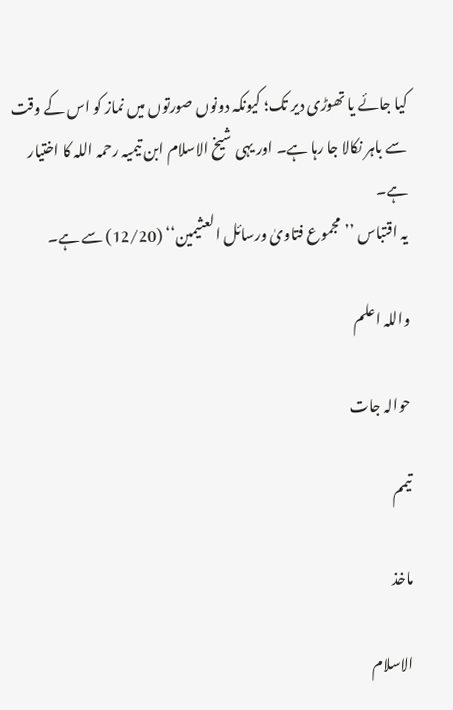کیا جائے یا تھوڑی دیر تک؛ کیونکہ دونوں صورتوں میں نماز کو اس کے وقت سے باہر نکالا جا رہا ہے۔ اور یہی شیخ الاسلام ابن تیمیہ رحمہ اللہ کا اختیار ہے۔
یہ اقتباس ’’مجموع فتاویٰ ورسائل العثیمین‘‘ (12/20) سے ہے۔

واللہ اعلم

حوالہ جات

تیمم

ماخذ

الاسلام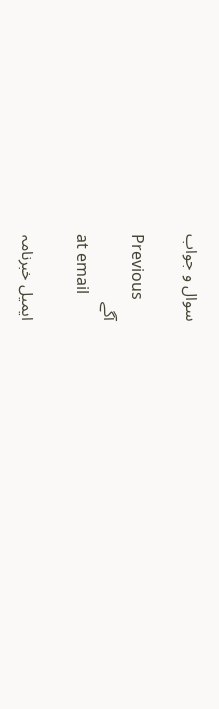سوال و جواب

Previous
آگے
at email

ایمیل خبرنامہ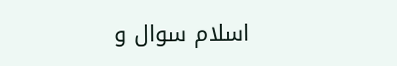اسلام سوال و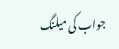جواب کی میلنگ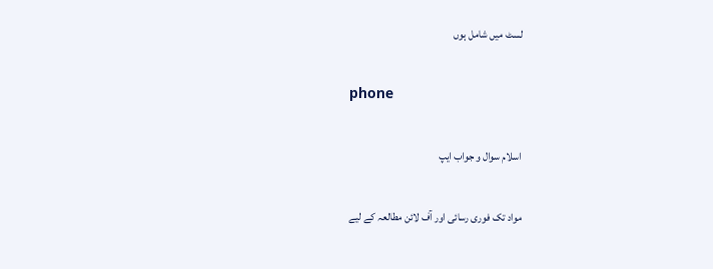لسٹ میں شامل ہوں

phone

اسلام سوال و جواب ایپ

مواد تک فوری رسائی اور آف لائن مطالعہ کے لیے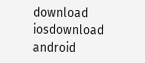download iosdownload android